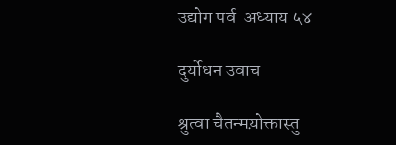उद्योग पर्व  अध्याय ५४

दुर्योधन उवाच

श्रुत्वा चैतन्मय़ोक्तास्तु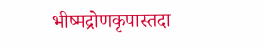भीष्मद्रोणकृपास्तदा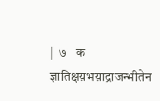|  ७   क
ज्ञातिक्षय़भय़ाद्राजन्भीतेन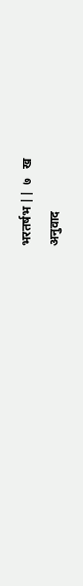भरतर्षभ ||  ७   ख
अनुवाद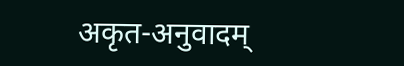अकृत-अनुवादम्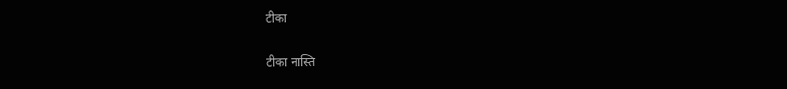टीका

टीका नास्ति